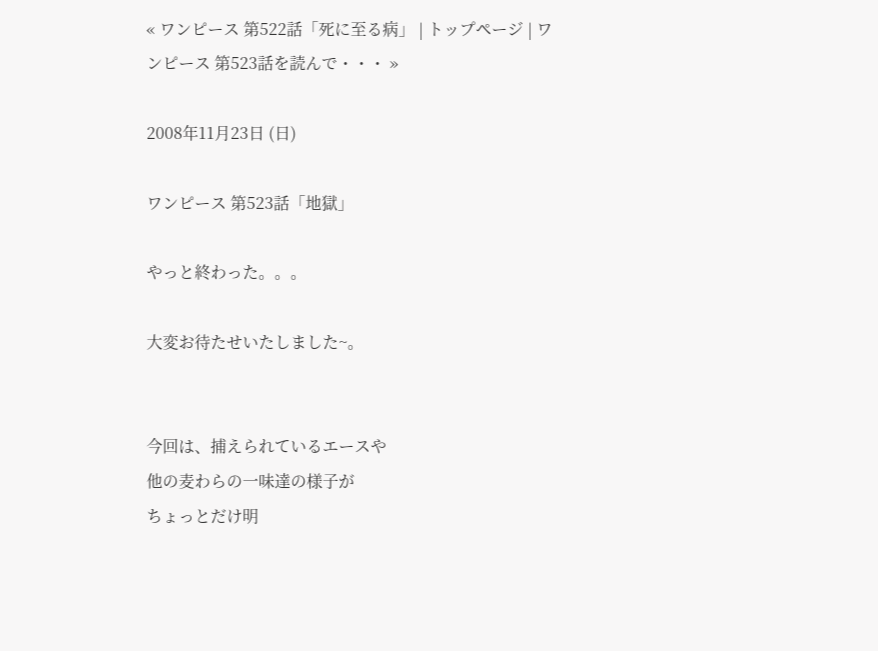« ワンピース 第522話「死に至る病」 | トップページ | ワンピース 第523話を読んで・・・ »

2008年11月23日 (日)

ワンピース 第523話「地獄」

やっと終わった。。。

大変お待たせいたしました~。


今回は、捕えられているエースや
他の麦わらの一味達の様子が
ちょっとだけ明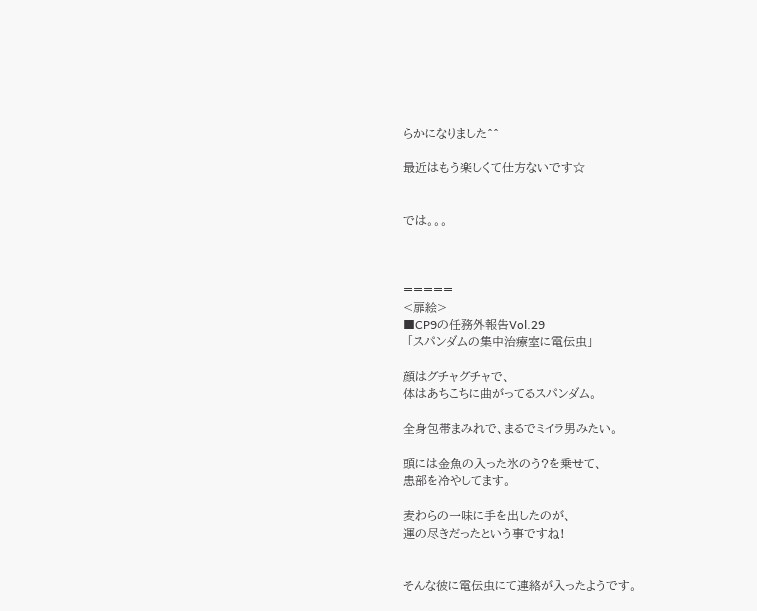らかになりました^^

最近はもう楽しくて仕方ないです☆


では。。。



=====
<扉絵>
■CP9の任務外報告Vol.29
 「スパンダムの集中治療室に電伝虫」

顔はグチャグチャで、
体はあちこちに曲がってるスパンダム。

全身包帯まみれで、まるでミイラ男みたい。

頭には金魚の入った氷のう?を乗せて、
患部を冷やしてます。

麦わらの一味に手を出したのが、
運の尽きだったという事ですね!


そんな彼に電伝虫にて連絡が入ったようです。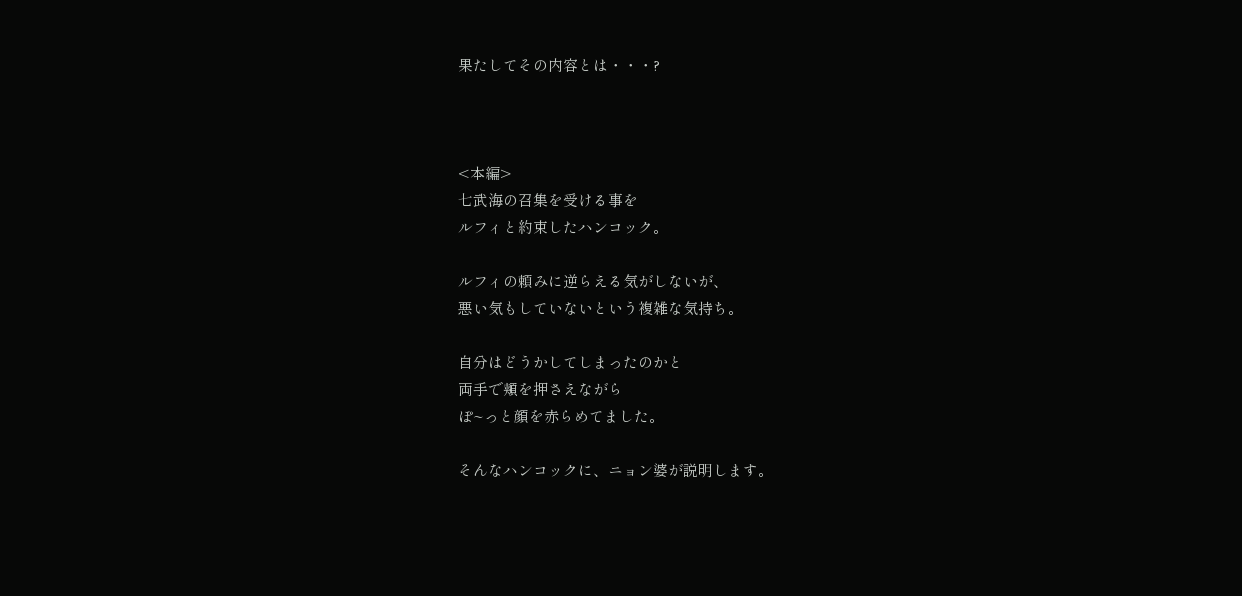果たしてその内容とは・・・?



<本編>
七武海の召集を受ける事を
ルフィと約束したハンコック。

ルフィの頼みに逆らえる気がしないが、
悪い気もしていないという複雑な気持ち。

自分はどうかしてしまったのかと
両手で頬を押さえながら
ぽ~っと顔を赤らめてました。

そんなハンコックに、ニョン婆が説明します。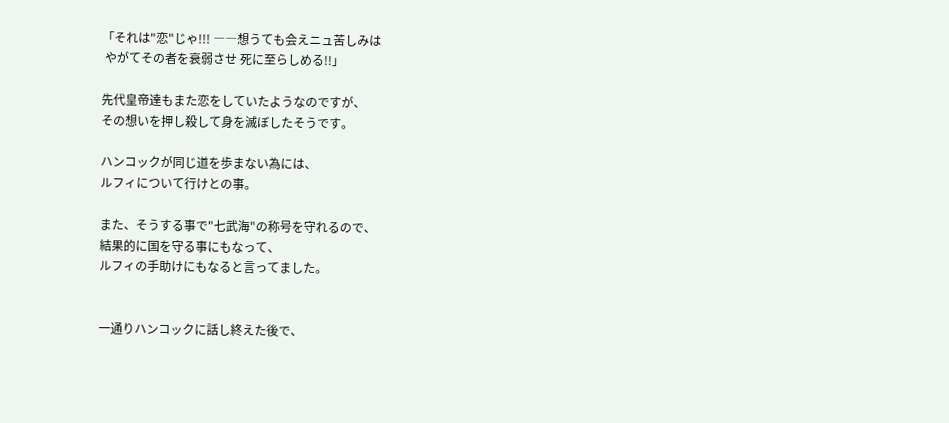「それは"恋"じゃ!!! ――想うても会えニュ苦しみは
 やがてその者を衰弱させ 死に至らしめる!!」

先代皇帝達もまた恋をしていたようなのですが、
その想いを押し殺して身を滅ぼしたそうです。

ハンコックが同じ道を歩まない為には、
ルフィについて行けとの事。

また、そうする事で"七武海"の称号を守れるので、
結果的に国を守る事にもなって、
ルフィの手助けにもなると言ってました。


一通りハンコックに話し終えた後で、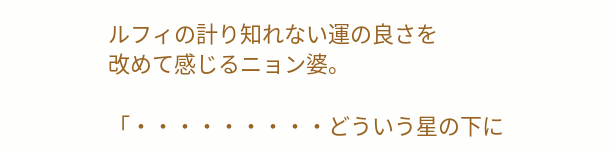ルフィの計り知れない運の良さを
改めて感じるニョン婆。

「・・・・・・・・・どういう星の下に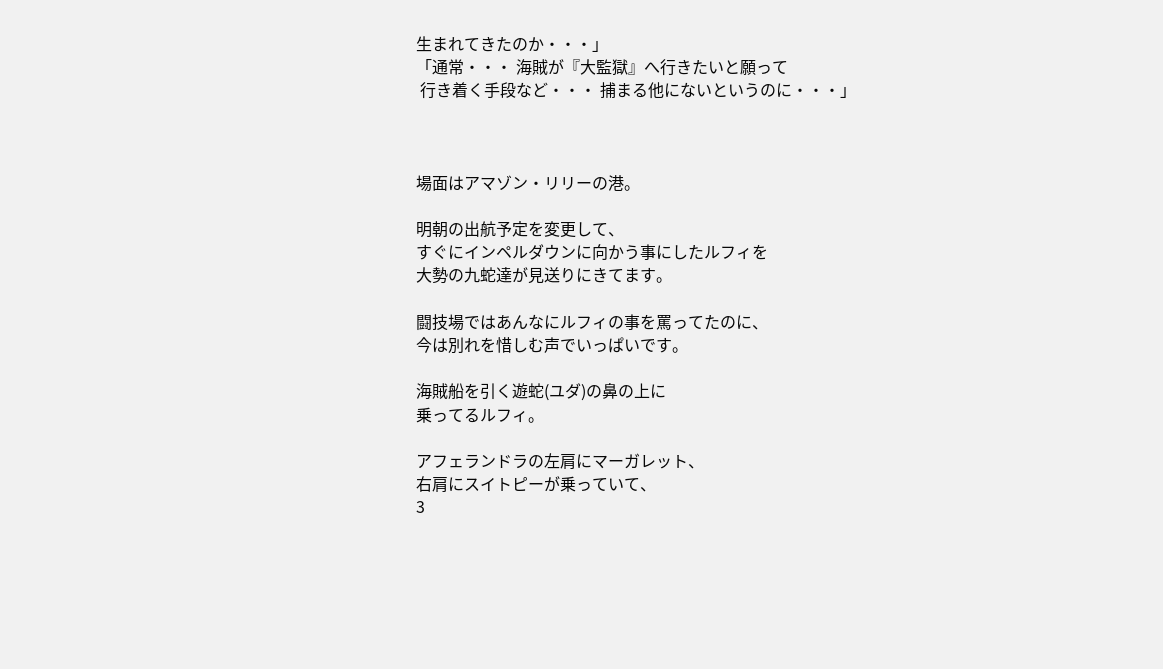生まれてきたのか・・・」
「通常・・・ 海賊が『大監獄』へ行きたいと願って
 行き着く手段など・・・ 捕まる他にないというのに・・・」



場面はアマゾン・リリーの港。

明朝の出航予定を変更して、
すぐにインペルダウンに向かう事にしたルフィを
大勢の九蛇達が見送りにきてます。

闘技場ではあんなにルフィの事を罵ってたのに、
今は別れを惜しむ声でいっぱいです。

海賊船を引く遊蛇(ユダ)の鼻の上に
乗ってるルフィ。

アフェランドラの左肩にマーガレット、
右肩にスイトピーが乗っていて、
3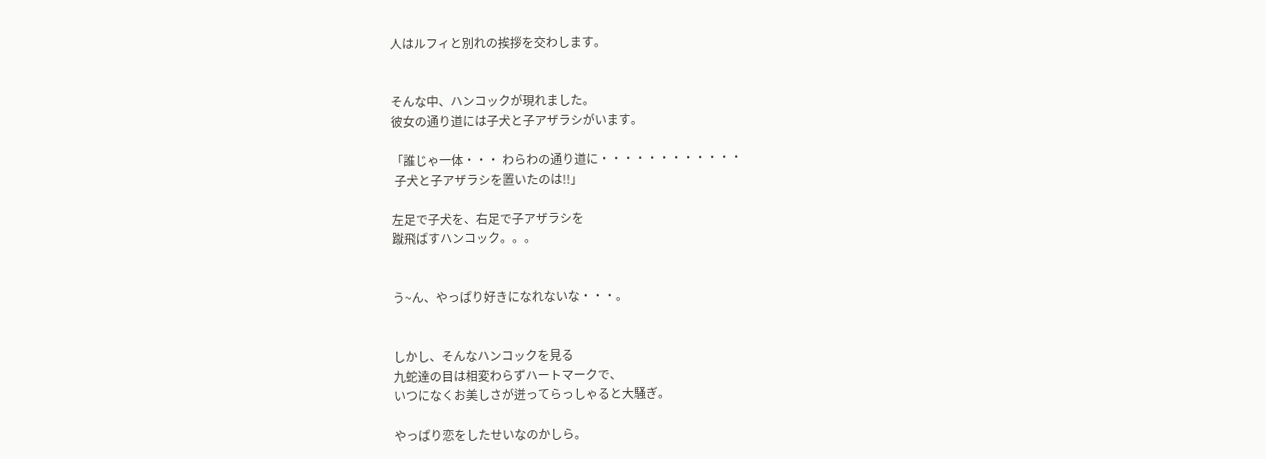人はルフィと別れの挨拶を交わします。


そんな中、ハンコックが現れました。
彼女の通り道には子犬と子アザラシがいます。

「誰じゃ一体・・・ わらわの通り道に・・・・・・・・・・・・
 子犬と子アザラシを置いたのは!!」

左足で子犬を、右足で子アザラシを
蹴飛ばすハンコック。。。


う~ん、やっぱり好きになれないな・・・。


しかし、そんなハンコックを見る
九蛇達の目は相変わらずハートマークで、
いつになくお美しさが迸ってらっしゃると大騒ぎ。

やっぱり恋をしたせいなのかしら。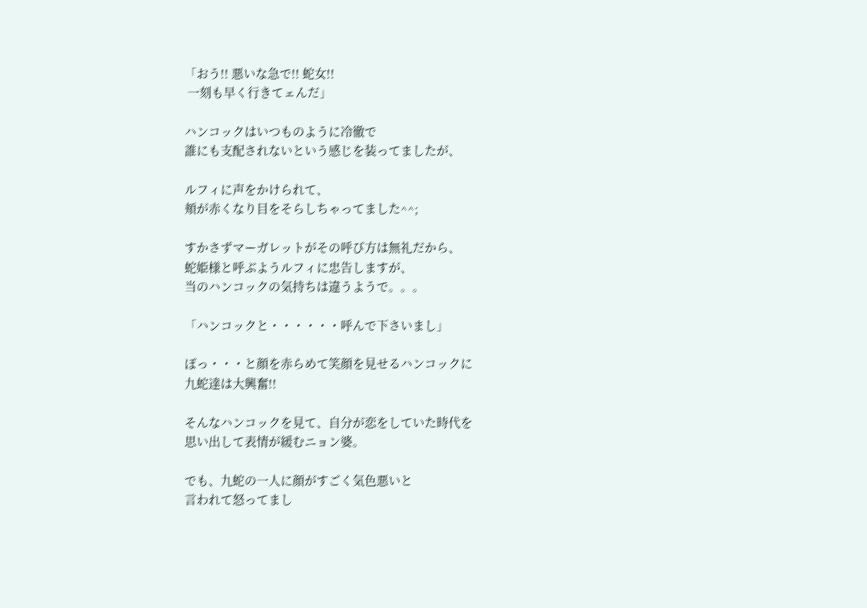「おう!! 悪いな急で!! 蛇女!!
 一刻も早く行きてェんだ」

ハンコックはいつものように冷徹で
誰にも支配されないという感じを装ってましたが、

ルフィに声をかけられて、
頬が赤くなり目をそらしちゃってました^^;

すかさずマーガレットがその呼び方は無礼だから、
蛇姫様と呼ぶようルフィに忠告しますが、
当のハンコックの気持ちは違うようで。。。

「ハンコックと・・・・・・呼んで下さいまし」

ぽっ・・・と顔を赤らめて笑顔を見せるハンコックに
九蛇達は大興奮!!

そんなハンコックを見て、自分が恋をしていた時代を
思い出して表情が緩むニョン婆。

でも、九蛇の一人に顔がすごく気色悪いと
言われて怒ってまし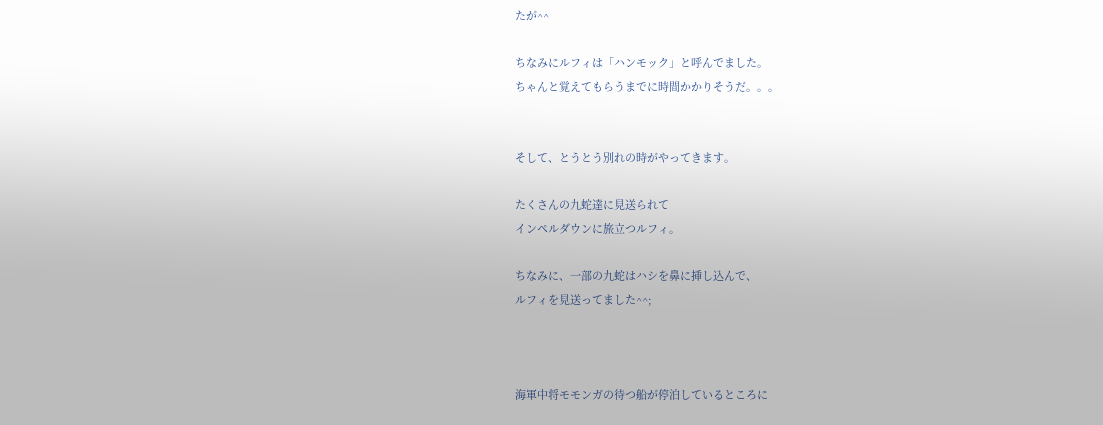たが^^

ちなみにルフィは「ハンモック」と呼んでました。
ちゃんと覚えてもらうまでに時間かかりそうだ。。。


そして、とうとう別れの時がやってきます。

たくさんの九蛇達に見送られて
インペルダウンに旅立つルフィ。

ちなみに、一部の九蛇はハシを鼻に挿し込んで、
ルフィを見送ってました^^;



海軍中将モモンガの待つ船が停泊しているところに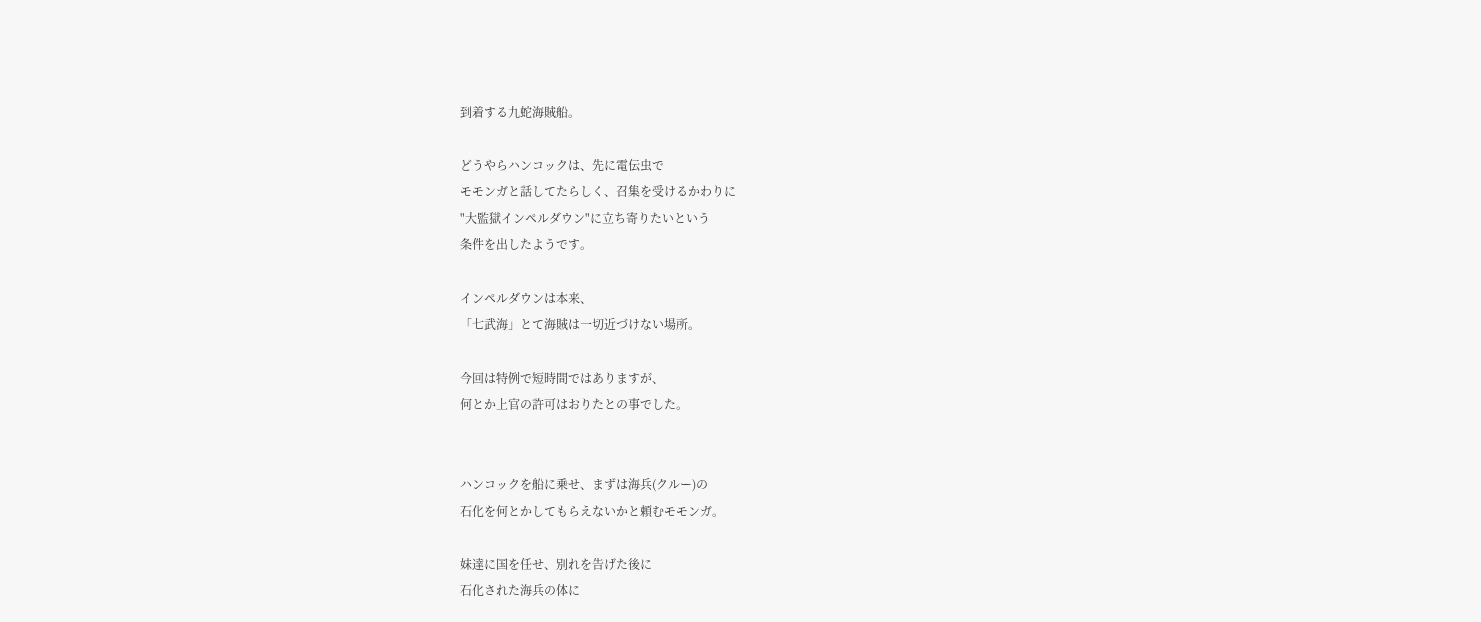到着する九蛇海賊船。

どうやらハンコックは、先に電伝虫で
モモンガと話してたらしく、召集を受けるかわりに
"大監獄インペルダウン"に立ち寄りたいという
条件を出したようです。

インペルダウンは本来、
「七武海」とて海賊は一切近づけない場所。

今回は特例で短時間ではありますが、
何とか上官の許可はおりたとの事でした。


ハンコックを船に乗せ、まずは海兵(クルー)の
石化を何とかしてもらえないかと頼むモモンガ。

妹達に国を任せ、別れを告げた後に
石化された海兵の体に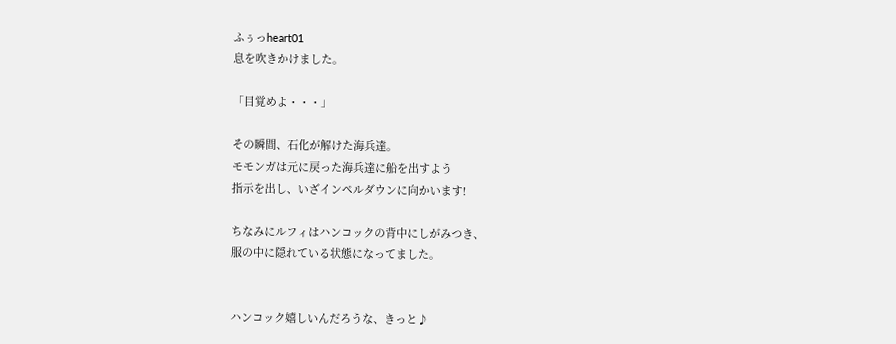ふぅっheart01
息を吹きかけました。

「目覚めよ・・・」

その瞬間、石化が解けた海兵達。
モモンガは元に戻った海兵達に船を出すよう
指示を出し、いざインペルダウンに向かいます!

ちなみにルフィはハンコックの背中にしがみつき、
服の中に隠れている状態になってました。


ハンコック嬉しいんだろうな、きっと♪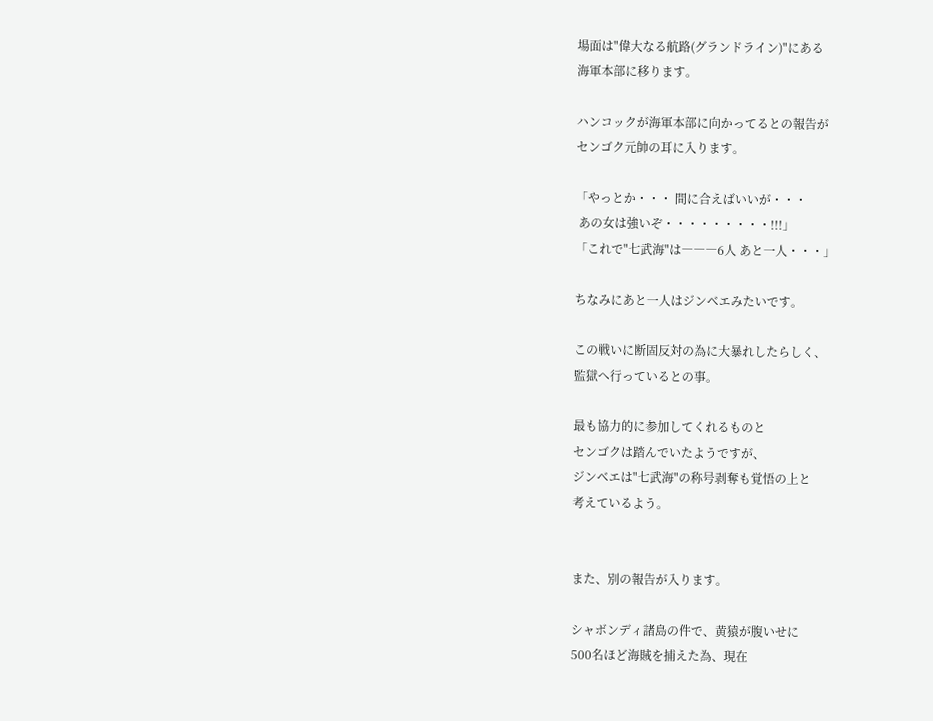場面は"偉大なる航路(グランドライン)"にある
海軍本部に移ります。

ハンコックが海軍本部に向かってるとの報告が
センゴク元帥の耳に入ります。

「やっとか・・・ 間に合えばいいが・・・
 あの女は強いぞ・・・・・・・・・!!!」
「これで"七武海"は―――6人 あと一人・・・」

ちなみにあと一人はジンベエみたいです。

この戦いに断固反対の為に大暴れしたらしく、
監獄へ行っているとの事。

最も協力的に参加してくれるものと
センゴクは踏んでいたようですが、
ジンベエは"七武海"の称号剥奪も覚悟の上と
考えているよう。


また、別の報告が入ります。

シャボンディ諸島の件で、黄猿が腹いせに
500名ほど海賊を捕えた為、現在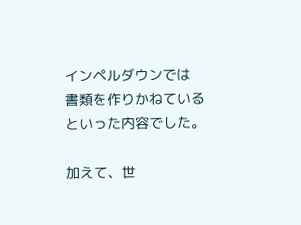インペルダウンでは
書類を作りかねているといった内容でした。

加えて、世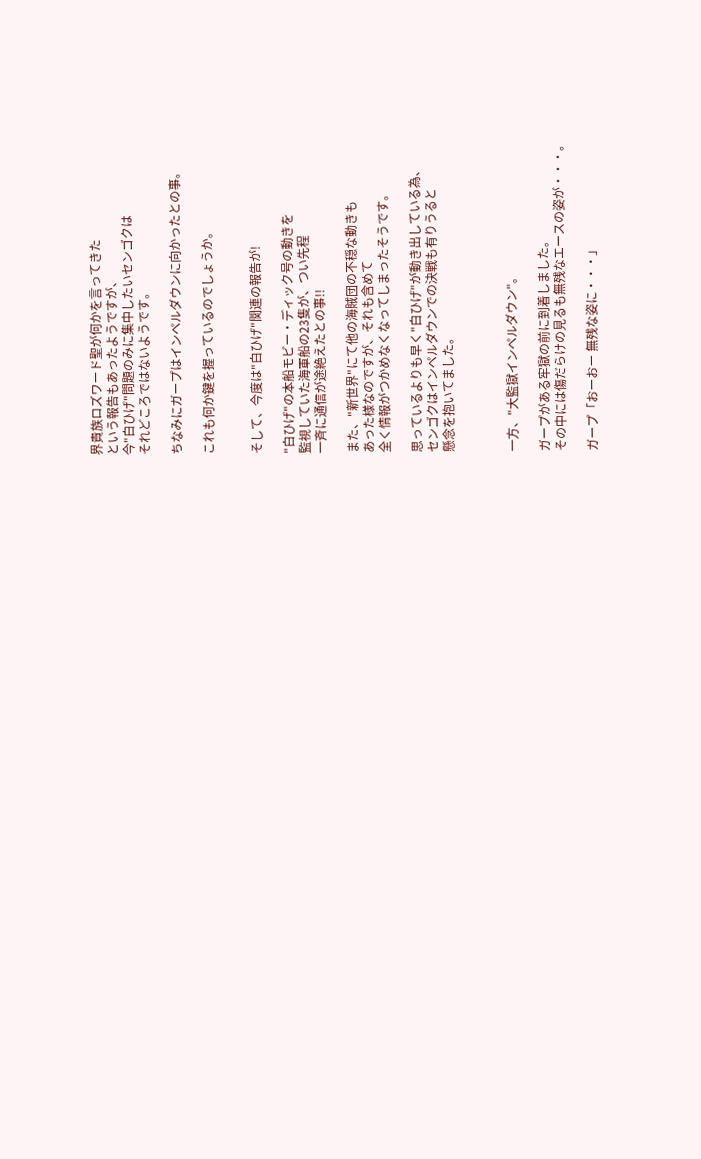界貴族ロズワード聖が何かを言ってきた
という報告もあったようですが、
今"白ひげ"問題のみに集中したいセンゴクは
それどころではないようです。

ちなみにガープはインペルダウンに向かったとの事。

これも何か鍵を握っているのでしょうか。


そして、今度は"白ひげ"関連の報告が!

"白ひげ"の本船モビー・ディック号の動きを
監視していた海軍船の23隻が、つい先程
一斉に通信が途絶えたとの事!!

また、"新世界"にて他の海賊団の不穏な動きも
あった様なのですが、それも含めて
全く情報がつかめなくなってしまったそうです。

思っているよりも早く"白ひげ"が動き出している為、
センゴクはインペルダウンでの決戦も有りうると
懸念を抱いてました。



一方、"大監獄インペルダウン"。

ガープがある牢獄の前に到着しました。
その中には傷だらけの見るも無残なエースの姿が・・・。

ガープ「おーおー 無残な姿に・・・」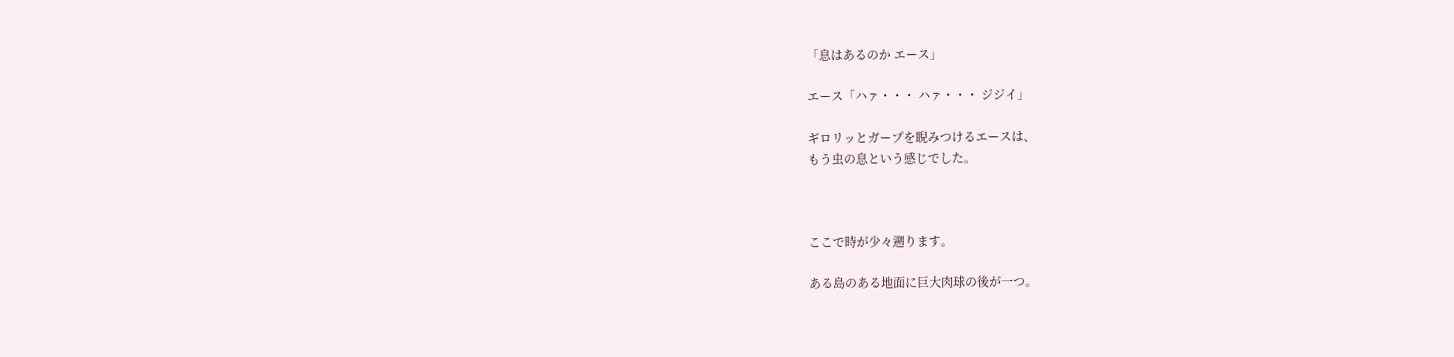「息はあるのか エース」

エース「ハァ・・・ ハァ・・・ ジジイ」

ギロリッとガープを睨みつけるエースは、
もう虫の息という感じでした。



ここで時が少々遡ります。

ある島のある地面に巨大肉球の後が一つ。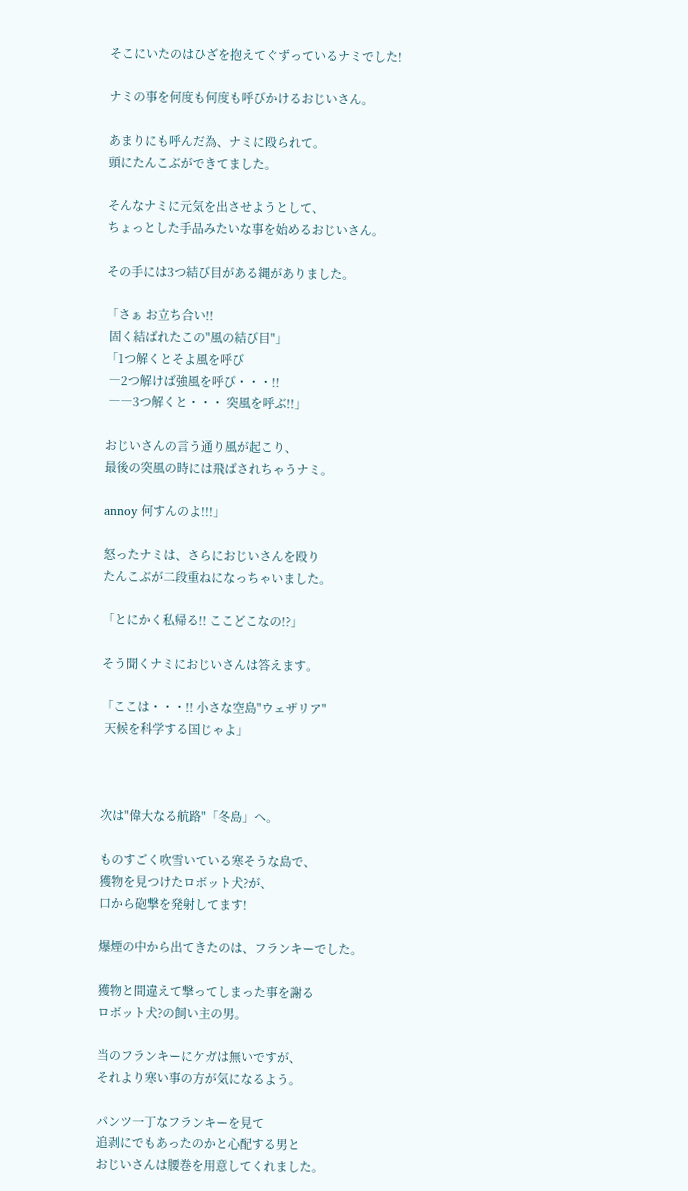そこにいたのはひざを抱えてぐずっているナミでした!

ナミの事を何度も何度も呼びかけるおじいさん。

あまりにも呼んだ為、ナミに殴られて。
頭にたんこぶができてました。

そんなナミに元気を出させようとして、
ちょっとした手品みたいな事を始めるおじいさん。

その手には3つ結び目がある縄がありました。

「さぁ お立ち合い!!
 固く結ばれたこの"風の結び目"」
「1つ解くとそよ風を呼び
 ―2つ解けば強風を呼び・・・!!
 ――3つ解くと・・・ 突風を呼ぶ!!」

おじいさんの言う通り風が起こり、
最後の突風の時には飛ばされちゃうナミ。

annoy 何すんのよ!!!」

怒ったナミは、さらにおじいさんを殴り
たんこぶが二段重ねになっちゃいました。

「とにかく私帰る!! ここどこなの!?」

そう聞くナミにおじいさんは答えます。

「ここは・・・!! 小さな空島"ウェザリア"
 天候を科学する国じゃよ」



次は"偉大なる航路"「冬島」へ。

ものすごく吹雪いている寒そうな島で、
獲物を見つけたロボット犬?が、
口から砲撃を発射してます!

爆煙の中から出てきたのは、フランキーでした。

獲物と間違えて撃ってしまった事を謝る
ロボット犬?の飼い主の男。

当のフランキーにケガは無いですが、
それより寒い事の方が気になるよう。

パンツ一丁なフランキーを見て
追剥にでもあったのかと心配する男と
おじいさんは腰巻を用意してくれました。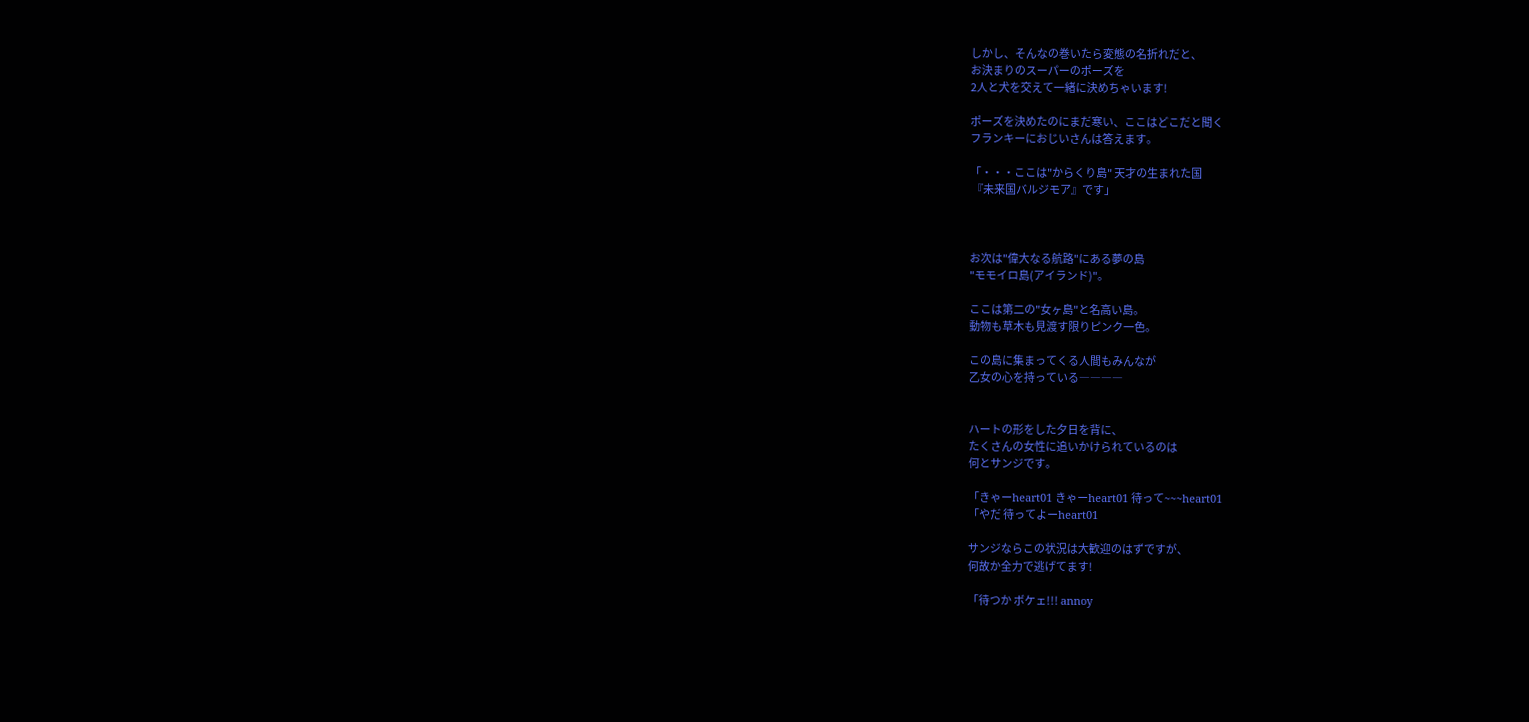しかし、そんなの巻いたら変態の名折れだと、
お決まりのスーパーのポーズを
2人と犬を交えて一緒に決めちゃいます!

ポーズを決めたのにまだ寒い、ここはどこだと聞く
フランキーにおじいさんは答えます。

「・・・ここは"からくり島" 天才の生まれた国
 『未来国バルジモア』です」



お次は"偉大なる航路"にある夢の島
"モモイロ島(アイランド)"。

ここは第二の"女ヶ島"と名高い島。
動物も草木も見渡す限りピンク一色。

この島に集まってくる人間もみんなが
乙女の心を持っている――――


ハートの形をした夕日を背に、
たくさんの女性に追いかけられているのは
何とサンジです。

「きゃーheart01 きゃーheart01 待って~~~heart01
「やだ 待ってよーheart01

サンジならこの状況は大歓迎のはずですが、
何故か全力で逃げてます!

「待つか ボケェ!!! annoy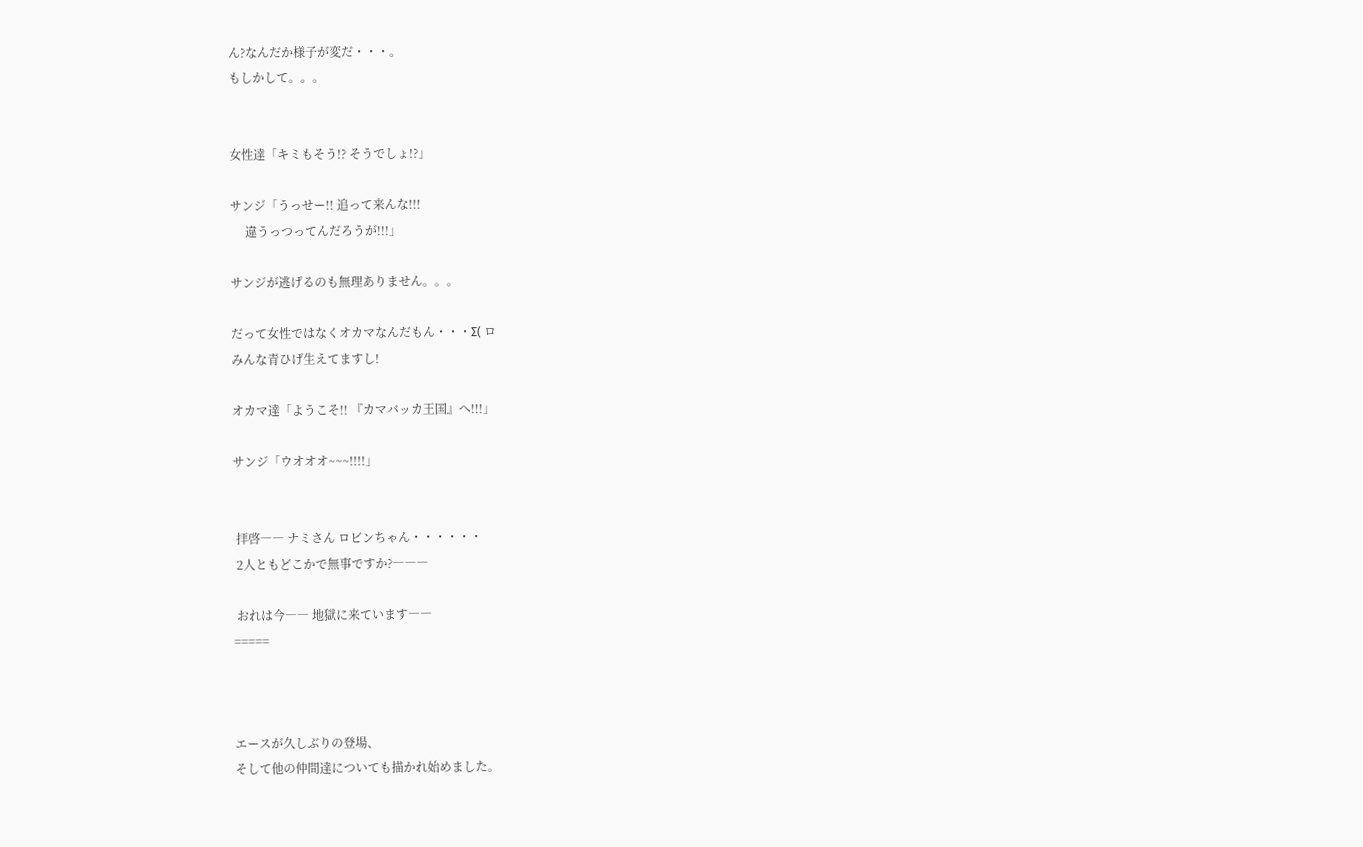ん?なんだか様子が変だ・・・。
もしかして。。。


女性達「キミもそう!? そうでしょ!?」

サンジ「うっせー!! 追って来んな!!!
     違うっつってんだろうが!!!」

サンジが逃げるのも無理ありません。。。

だって女性ではなくオカマなんだもん・・・Σ( ロ
みんな青ひげ生えてますし!

オカマ達「ようこそ!! 『カマバッカ王国』へ!!!」

サンジ「ウオオオ~~~!!!!」


 拝啓―― ナミさん ロビンちゃん・・・・・・
 2人ともどこかで無事ですか?―――

 おれは今―― 地獄に来ています――
=====



エースが久しぶりの登場、
そして他の仲間達についても描かれ始めました。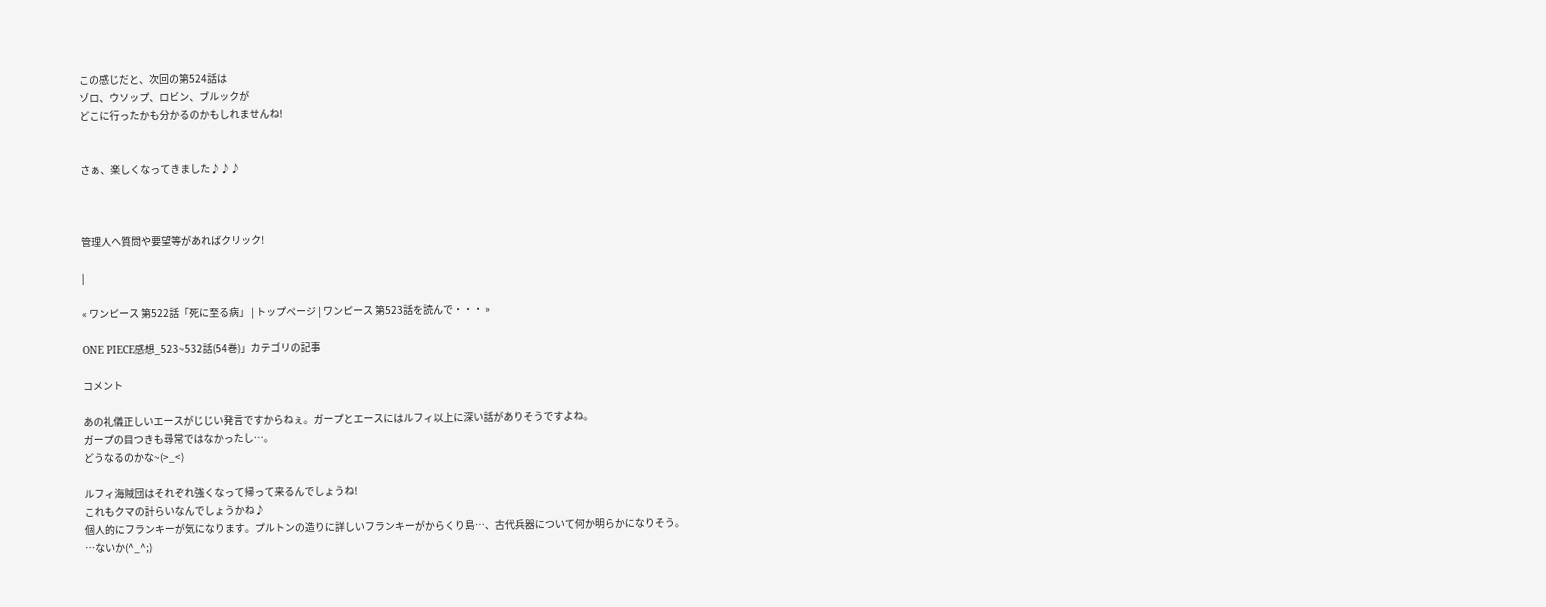この感じだと、次回の第524話は
ゾロ、ウソップ、ロビン、ブルックが
どこに行ったかも分かるのかもしれませんね!


さぁ、楽しくなってきました♪♪♪



管理人へ質問や要望等があればクリック!

|

« ワンピース 第522話「死に至る病」 | トップページ | ワンピース 第523話を読んで・・・ »

ONE PIECE感想_523~532話(54巻)」カテゴリの記事

コメント

あの礼儀正しいエースがじじい発言ですからねぇ。ガープとエースにはルフィ以上に深い話がありそうですよね。
ガープの目つきも尋常ではなかったし…。
どうなるのかな~(>_<)

ルフィ海賊団はそれぞれ強くなって帰って来るんでしょうね!
これもクマの計らいなんでしょうかね♪
個人的にフランキーが気になります。プルトンの造りに詳しいフランキーがからくり島…、古代兵器について何か明らかになりそう。
…ないか(^_^;)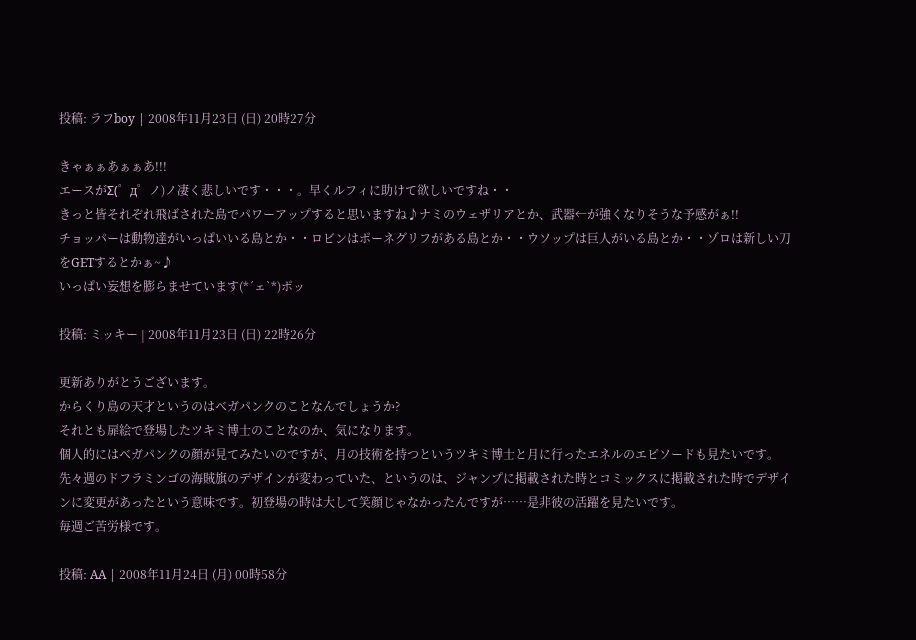投稿: ラフboy | 2008年11月23日 (日) 20時27分

きゃぁぁあぁぁあ!!!
エースがΣ(゜д゜ノ)ノ凄く悲しいです・・・。早くルフィに助けて欲しいですね・・
きっと皆それぞれ飛ばされた島でパワーアップすると思いますね♪ナミのウェザリアとか、武器←が強くなりそうな予感がぁ!!
チョッパーは動物達がいっぱいいる島とか・・ロビンはポーネグリフがある島とか・・ウソップは巨人がいる島とか・・ゾロは新しい刀をGETするとかぁ~♪
いっぱい妄想を膨らませています(*´ェ`*)ポッ

投稿: ミッキー | 2008年11月23日 (日) 22時26分

更新ありがとうございます。
からくり島の天才というのはベガパンクのことなんでしょうか?
それとも扉絵で登場したツキミ博士のことなのか、気になります。
個人的にはベガパンクの顔が見てみたいのですが、月の技術を持つというツキミ博士と月に行ったエネルのエピソードも見たいです。
先々週のドフラミンゴの海賊旗のデザインが変わっていた、というのは、ジャンプに掲載された時とコミックスに掲載された時でデザインに変更があったという意味です。初登場の時は大して笑顔じゃなかったんですが……是非彼の活躍を見たいです。
毎週ご苦労様です。

投稿: AA | 2008年11月24日 (月) 00時58分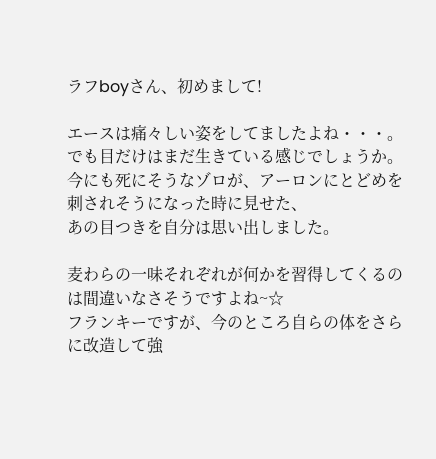ラフboyさん、初めまして!

エースは痛々しい姿をしてましたよね・・・。
でも目だけはまだ生きている感じでしょうか。
今にも死にそうなゾロが、アーロンにとどめを刺されそうになった時に見せた、
あの目つきを自分は思い出しました。

麦わらの一味それぞれが何かを習得してくるのは間違いなさそうですよね~☆
フランキーですが、今のところ自らの体をさらに改造して強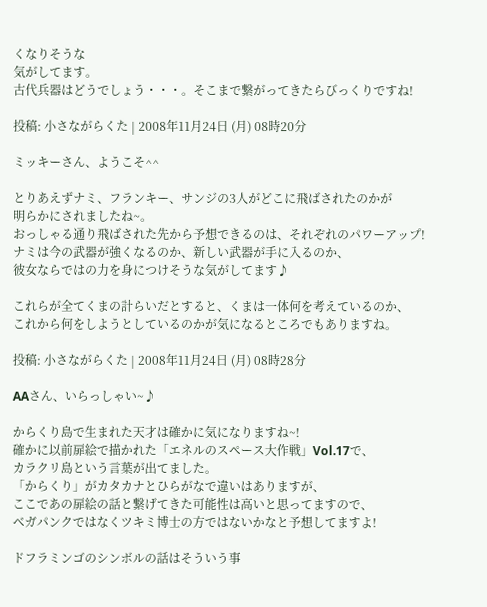くなりそうな
気がしてます。
古代兵器はどうでしょう・・・。そこまで繋がってきたらびっくりですね!

投稿: 小さながらくた | 2008年11月24日 (月) 08時20分

ミッキーさん、ようこそ^^

とりあえずナミ、フランキー、サンジの3人がどこに飛ばされたのかが
明らかにされましたね~。
おっしゃる通り飛ばされた先から予想できるのは、それぞれのパワーアップ!
ナミは今の武器が強くなるのか、新しい武器が手に入るのか、
彼女ならではの力を身につけそうな気がしてます♪

これらが全てくまの計らいだとすると、くまは一体何を考えているのか、
これから何をしようとしているのかが気になるところでもありますね。

投稿: 小さながらくた | 2008年11月24日 (月) 08時28分

AAさん、いらっしゃい~♪

からくり島で生まれた天才は確かに気になりますね~!
確かに以前扉絵で描かれた「エネルのスペース大作戦」Vol.17で、
カラクリ島という言葉が出てました。
「からくり」がカタカナとひらがなで違いはありますが、
ここであの扉絵の話と繋げてきた可能性は高いと思ってますので、
ベガパンクではなくツキミ博士の方ではないかなと予想してますよ!

ドフラミンゴのシンボルの話はそういう事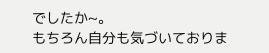でしたか~。
もちろん自分も気づいておりま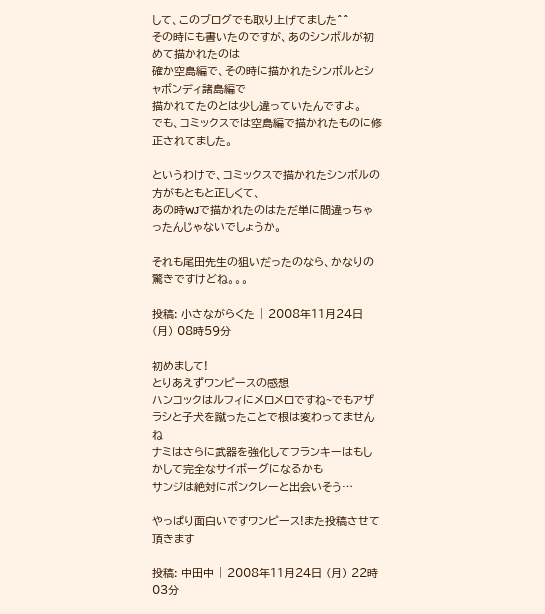して、このブログでも取り上げてました^^
その時にも書いたのですが、あのシンボルが初めて描かれたのは
確か空島編で、その時に描かれたシンボルとシャボンディ諸島編で
描かれてたのとは少し違っていたんですよ。
でも、コミックスでは空島編で描かれたものに修正されてました。

というわけで、コミックスで描かれたシンボルの方がもともと正しくて、
あの時WJで描かれたのはただ単に間違っちゃったんじゃないでしょうか。

それも尾田先生の狙いだったのなら、かなりの驚きですけどね。。。

投稿: 小さながらくた | 2008年11月24日 (月) 08時59分

初めまして!
とりあえずワンピースの感想
ハンコックはルフィにメロメロですね~でもアザラシと子犬を蹴ったことで根は変わってませんね
ナミはさらに武器を強化してフランキーはもしかして完全なサイボーグになるかも
サンジは絶対にボンクレーと出会いそう…

やっぱり面白いですワンピース!また投稿させて頂きます

投稿: 中田中 | 2008年11月24日 (月) 22時03分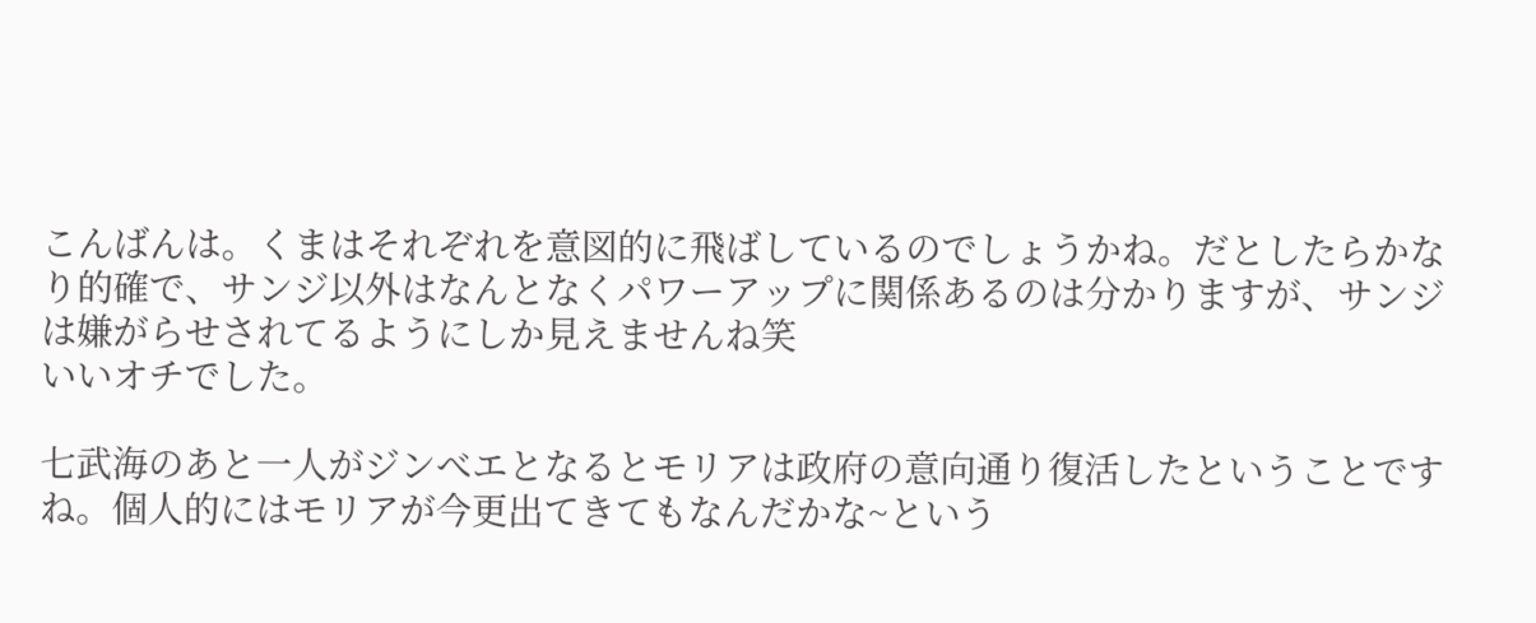こんばんは。くまはそれぞれを意図的に飛ばしているのでしょうかね。だとしたらかなり的確で、サンジ以外はなんとなくパワーアップに関係あるのは分かりますが、サンジは嫌がらせされてるようにしか見えませんね笑
いいオチでした。

七武海のあと一人がジンべエとなるとモリアは政府の意向通り復活したということですね。個人的にはモリアが今更出てきてもなんだかな~という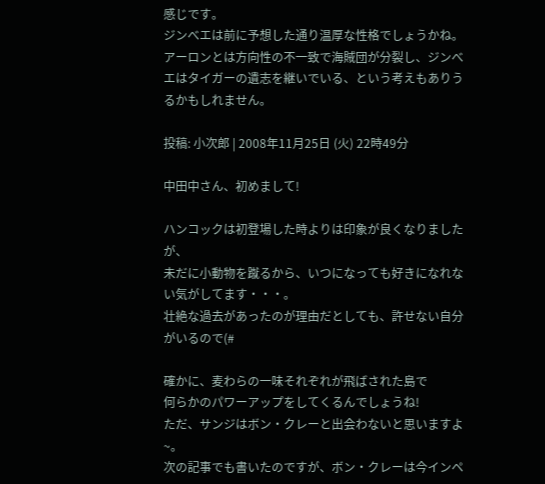感じです。
ジンべエは前に予想した通り温厚な性格でしょうかね。アーロンとは方向性の不一致で海賊団が分裂し、ジンべエはタイガーの遺志を継いでいる、という考えもありうるかもしれません。

投稿: 小次郎 | 2008年11月25日 (火) 22時49分

中田中さん、初めまして!

ハンコックは初登場した時よりは印象が良くなりましたが、
未だに小動物を蹴るから、いつになっても好きになれない気がしてます・・・。
壮絶な過去があったのが理由だとしても、許せない自分がいるので(#

確かに、麦わらの一味それぞれが飛ばされた島で
何らかのパワーアップをしてくるんでしょうね!
ただ、サンジはボン・クレーと出会わないと思いますよ~。
次の記事でも書いたのですが、ボン・クレーは今インペ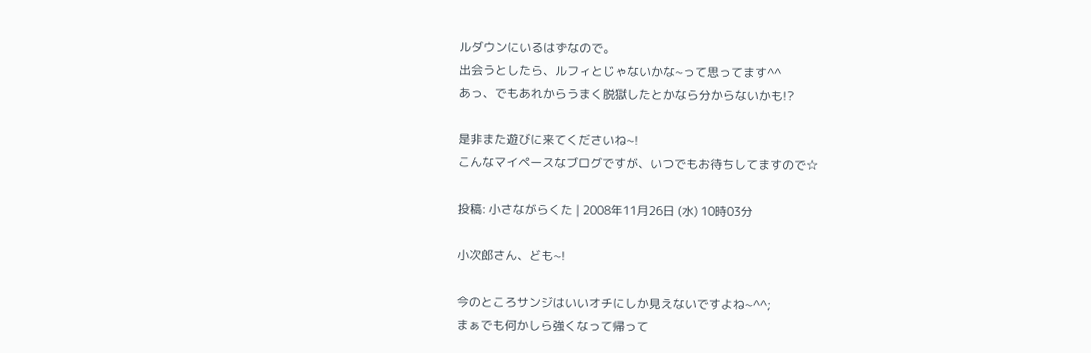ルダウンにいるはずなので。
出会うとしたら、ルフィとじゃないかな~って思ってます^^
あっ、でもあれからうまく脱獄したとかなら分からないかも!?

是非また遊びに来てくださいね~!
こんなマイペースなブログですが、いつでもお待ちしてますので☆

投稿: 小さながらくた | 2008年11月26日 (水) 10時03分

小次郎さん、ども~!

今のところサンジはいいオチにしか見えないですよね~^^;
まぁでも何かしら強くなって帰って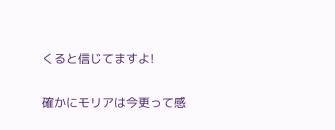くると信じてますよ!

確かにモリアは今更って感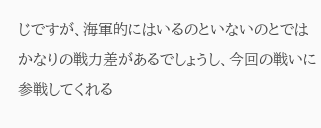じですが、海軍的にはいるのといないのとでは
かなりの戦力差があるでしょうし、今回の戦いに参戦してくれる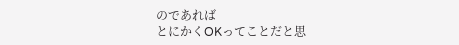のであれば
とにかくOKってことだと思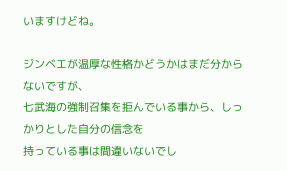いますけどね。

ジンベエが温厚な性格かどうかはまだ分からないですが、
七武海の強制召集を拒んでいる事から、しっかりとした自分の信念を
持っている事は間違いないでし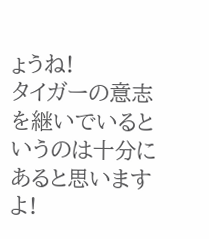ょうね!
タイガーの意志を継いでいるというのは十分にあると思いますよ!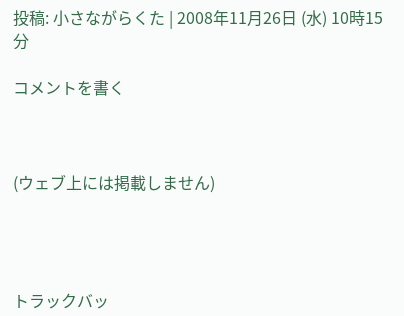投稿: 小さながらくた | 2008年11月26日 (水) 10時15分

コメントを書く



(ウェブ上には掲載しません)




トラックバッ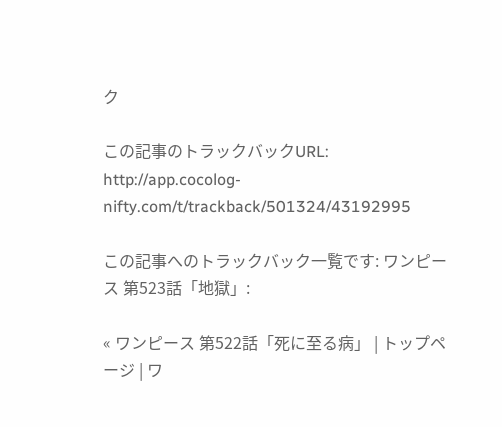ク

この記事のトラックバックURL:
http://app.cocolog-nifty.com/t/trackback/501324/43192995

この記事へのトラックバック一覧です: ワンピース 第523話「地獄」:

« ワンピース 第522話「死に至る病」 | トップページ | ワ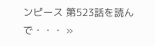ンピース 第523話を読んで・・・ »